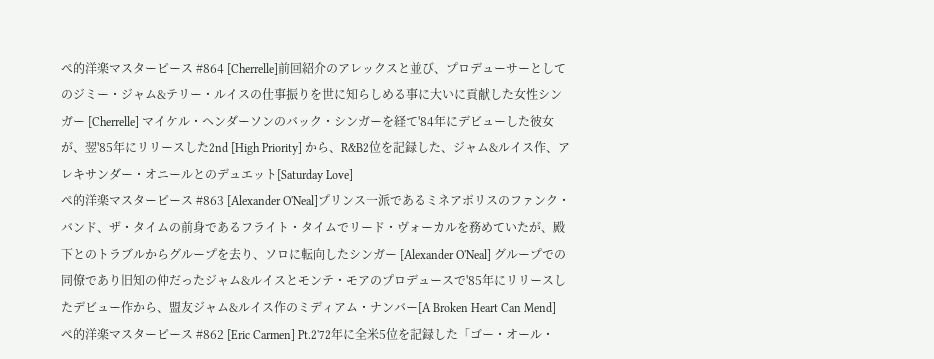ぺ的洋楽マスターピース #864 [Cherrelle]前回紹介のアレックスと並び、プロデューサーとしてのジミー・ジャム&テリー・ルイスの仕事振りを世に知らしめる事に大いに貢献した女性シンガー [Cherrelle] マイケル・ヘンダーソンのバック・シンガーを経て'84年にデビューした彼女が、翌'85年にリリースした2nd [High Priority] から、R&B2位を記録した、ジャム&ルイス作、アレキサンダー・オニールとのデュエット[Saturday Love]
ぺ的洋楽マスターピース #863 [Alexander O'Neal]プリンス一派であるミネアポリスのファンク・バンド、ザ・タイムの前身であるフライト・タイムでリード・ヴォーカルを務めていたが、殿下とのトラブルからグループを去り、ソロに転向したシンガー [Alexander O'Neal] グループでの同僚であり旧知の仲だったジャム&ルイスとモンテ・モアのプロデュースで'85年にリリースしたデビュー作から、盟友ジャム&ルイス作のミディアム・ナンバー[A Broken Heart Can Mend]
ぺ的洋楽マスターピース #862 [Eric Carmen] Pt.2'72年に全米5位を記録した「ゴー・オール・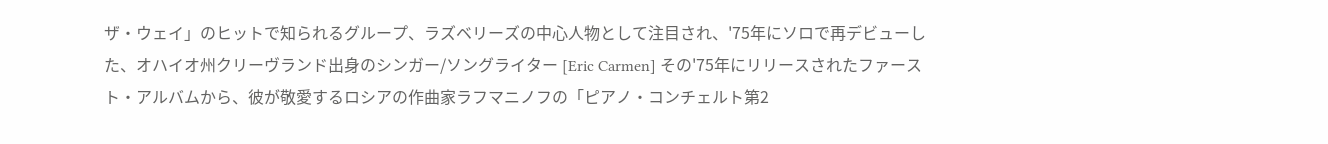ザ・ウェイ」のヒットで知られるグループ、ラズベリーズの中心人物として注目され、'75年にソロで再デビューした、オハイオ州クリーヴランド出身のシンガー/ソングライター [Eric Carmen] その'75年にリリースされたファースト・アルバムから、彼が敬愛するロシアの作曲家ラフマニノフの「ピアノ・コンチェルト第2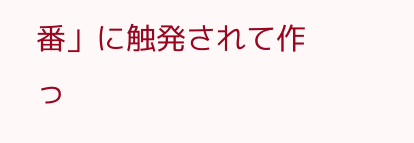番」に触発されて作っ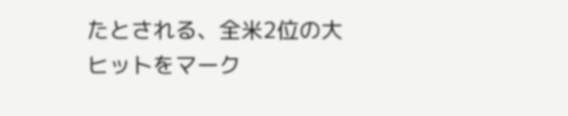たとされる、全米2位の大ヒットをマーク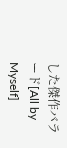した傑作バラード[All by Myself]